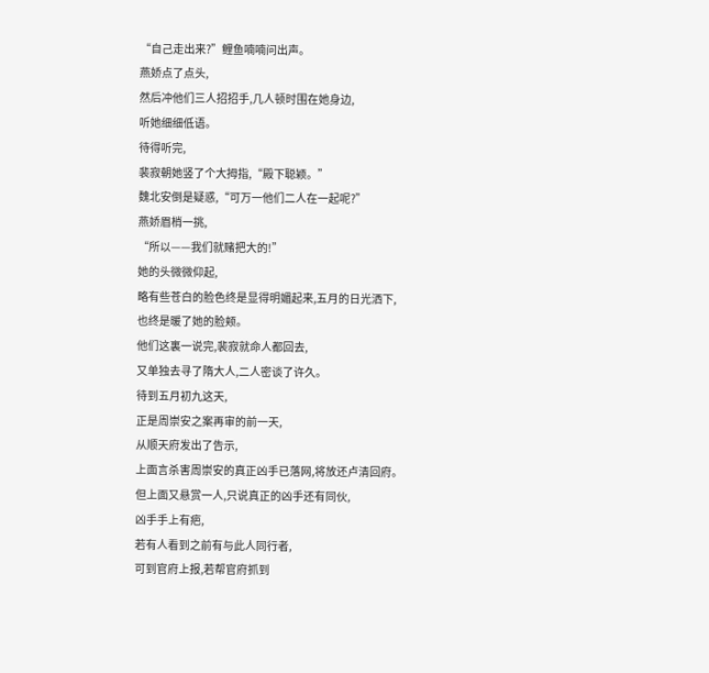“自己走出来?”鲤鱼喃喃问出声。
燕娇点了点头,
然后冲他们三人招招手,几人顿时围在她身边,
听她细细低语。
待得听完,
裴寂朝她竖了个大拇指,“殿下聪颖。”
魏北安倒是疑惑,“可万一他们二人在一起呢?”
燕娇眉梢一挑,
“所以——我们就赌把大的!”
她的头微微仰起,
略有些苍白的脸色终是显得明媚起来,五月的日光洒下,
也终是暖了她的脸颊。
他们这裏一说完,裴寂就命人都回去,
又单独去寻了隋大人,二人密谈了许久。
待到五月初九这天,
正是周崇安之案再审的前一天,
从顺天府发出了告示,
上面言杀害周崇安的真正凶手已落网,将放还卢清回府。
但上面又悬赏一人,只说真正的凶手还有同伙,
凶手手上有疤,
若有人看到之前有与此人同行者,
可到官府上报,若帮官府抓到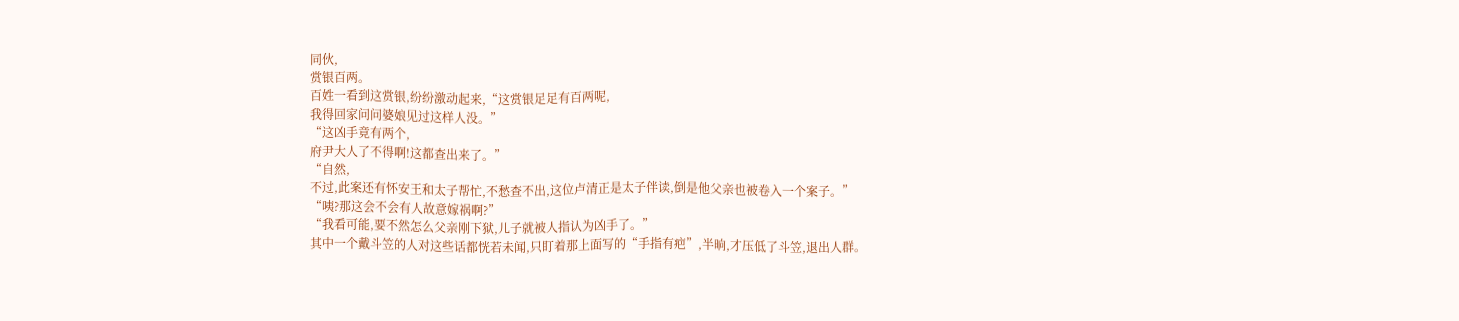同伙,
赏银百两。
百姓一看到这赏银,纷纷激动起来,“这赏银足足有百两呢,
我得回家问问婆娘见过这样人没。”
“这凶手竟有两个,
府尹大人了不得啊!这都查出来了。”
“自然,
不过,此案还有怀安王和太子帮忙,不愁查不出,这位卢清正是太子伴读,倒是他父亲也被卷入一个案子。”
“咦?那这会不会有人故意嫁祸啊?”
“我看可能,要不然怎么父亲刚下狱,儿子就被人指认为凶手了。”
其中一个戴斗笠的人对这些话都恍若未闻,只盯着那上面写的“手指有疤”,半晌,才压低了斗笠,退出人群。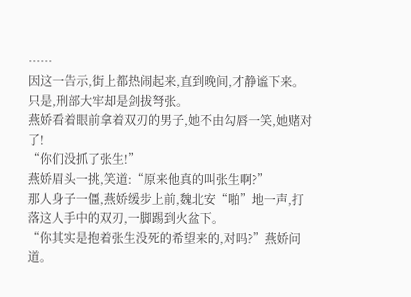……
因这一告示,街上都热闹起来,直到晚间,才静谧下来。
只是,刑部大牢却是剑拔弩张。
燕娇看着眼前拿着双刃的男子,她不由勾唇一笑,她赌对了!
“你们没抓了张生!”
燕娇眉头一挑,笑道:“原来他真的叫张生啊?”
那人身子一僵,燕娇缓步上前,魏北安“啪”地一声,打落这人手中的双刃,一脚踢到火盆下。
“你其实是抱着张生没死的希望来的,对吗?”燕娇问道。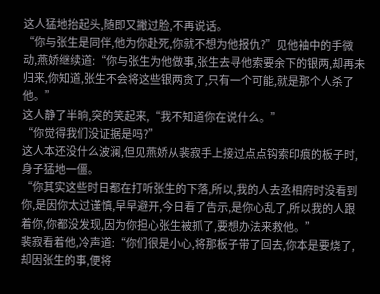这人猛地抬起头,随即又撇过脸,不再说话。
“你与张生是同伴,他为你赴死,你就不想为他报仇?”见他袖中的手微动,燕娇继续道:“你与张生为他做事,张生去寻他索要余下的银两,却再未归来,你知道,张生不会将这些银两贪了,只有一个可能,就是那个人杀了他。”
这人静了半晌,突的笑起来,“我不知道你在说什么。”
“你觉得我们没证据是吗?”
这人本还没什么波澜,但见燕娇从裴寂手上接过点点钩索印痕的板子时,身子猛地一僵。
“你其实这些时日都在打听张生的下落,所以,我的人去丞相府时没看到你,是因你太过谨慎,早早避开,今日看了告示,是你心乱了,所以我的人跟着你,你都没发现,因为你担心张生被抓了,要想办法来救他。”
裴寂看着他,冷声道:“你们很是小心,将那板子带了回去,你本是要烧了,却因张生的事,便将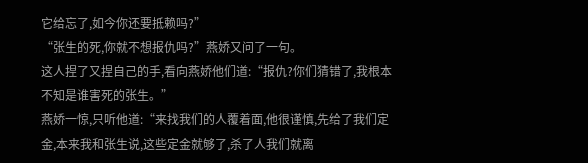它给忘了,如今你还要抵赖吗?”
“张生的死,你就不想报仇吗?”燕娇又问了一句。
这人捏了又捏自己的手,看向燕娇他们道:“报仇?你们猜错了,我根本不知是谁害死的张生。”
燕娇一惊,只听他道:“来找我们的人覆着面,他很谨慎,先给了我们定金,本来我和张生说,这些定金就够了,杀了人我们就离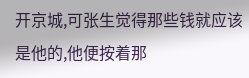开京城,可张生觉得那些钱就应该是他的,他便按着那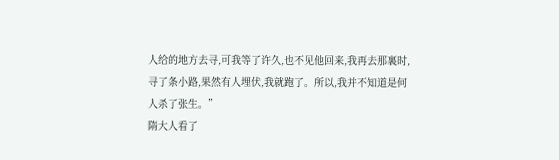人给的地方去寻,可我等了许久,也不见他回来,我再去那裏时,寻了条小路,果然有人埋伏,我就跑了。所以,我并不知道是何人杀了张生。”
隋大人看了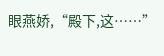眼燕娇,“殿下,这……”